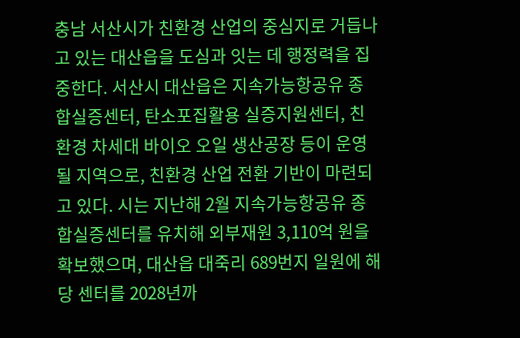충남 서산시가 친환경 산업의 중심지로 거듭나고 있는 대산읍을 도심과 잇는 데 행정력을 집중한다. 서산시 대산읍은 지속가능항공유 종합실증센터, 탄소포집활용 실증지원센터, 친환경 차세대 바이오 오일 생산공장 등이 운영될 지역으로, 친환경 산업 전환 기반이 마련되고 있다. 시는 지난해 2월 지속가능항공유 종합실증센터를 유치해 외부재원 3,110억 원을 확보했으며, 대산읍 대죽리 689번지 일원에 해당 센터를 2028년까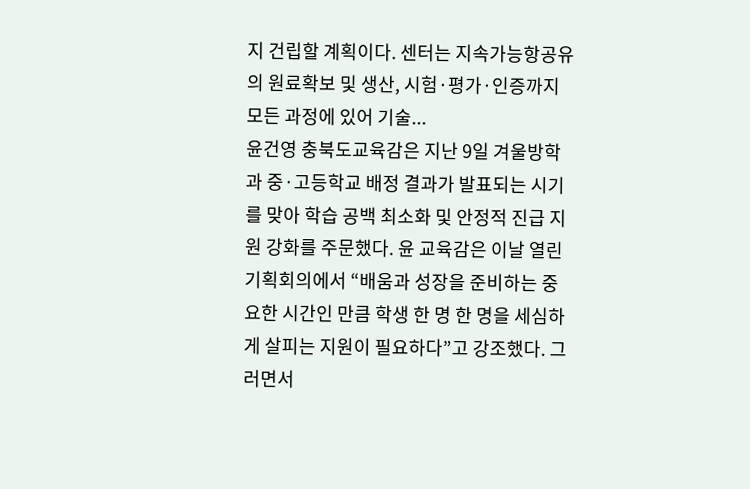지 건립할 계획이다. 센터는 지속가능항공유의 원료확보 및 생산, 시험·평가·인증까지 모든 과정에 있어 기술...
윤건영 충북도교육감은 지난 9일 겨울방학과 중·고등학교 배정 결과가 발표되는 시기를 맞아 학습 공백 최소화 및 안정적 진급 지원 강화를 주문했다. 윤 교육감은 이날 열린 기획회의에서 “배움과 성장을 준비하는 중요한 시간인 만큼 학생 한 명 한 명을 세심하게 살피는 지원이 필요하다”고 강조했다. 그러면서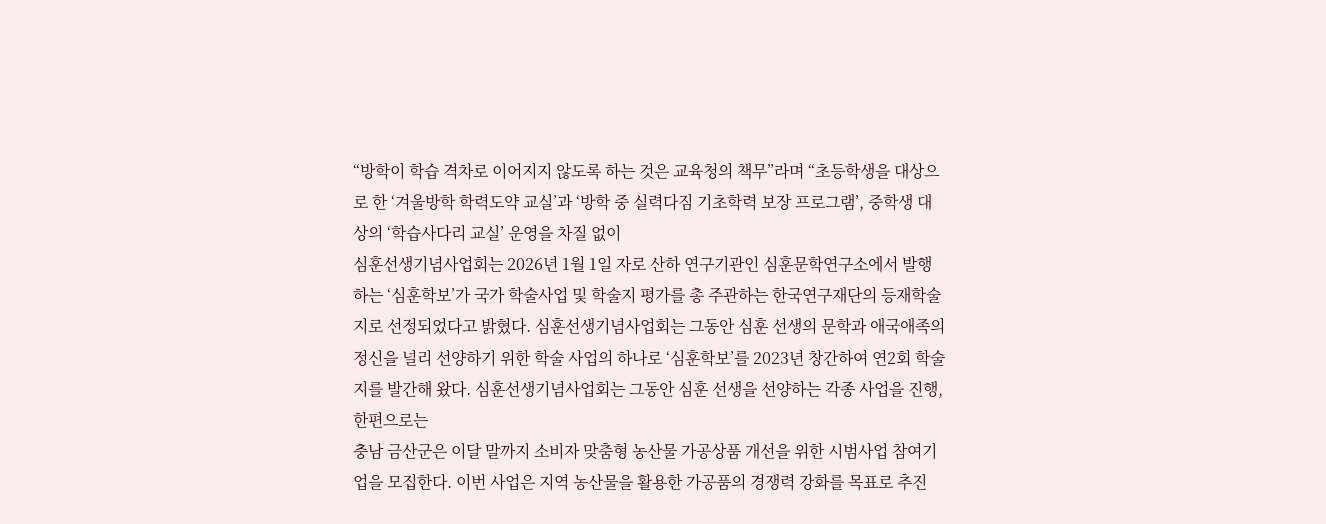“방학이 학습 격차로 이어지지 않도록 하는 것은 교육청의 책무”라며 “초등학생을 대상으로 한 ‘겨울방학 학력도약 교실’과 ‘방학 중 실력다짐 기초학력 보장 프로그램’, 중학생 대상의 ‘학습사다리 교실’ 운영을 차질 없이
심훈선생기념사업회는 2026년 1월 1일 자로 산하 연구기관인 심훈문학연구소에서 발행하는 ‘심훈학보’가 국가 학술사업 및 학술지 평가를 총 주관하는 한국연구재단의 등재학술지로 선정되었다고 밝혔다. 심훈선생기념사업회는 그동안 심훈 선생의 문학과 애국애족의 정신을 널리 선양하기 위한 학술 사업의 하나로 ‘심훈학보’를 2023년 창간하여 연2회 학술지를 발간해 왔다. 심훈선생기념사업회는 그동안 심훈 선생을 선양하는 각종 사업을 진행, 한편으로는
충남 금산군은 이달 말까지 소비자 맞춤형 농산물 가공상품 개선을 위한 시범사업 참여기업을 모집한다. 이번 사업은 지역 농산물을 활용한 가공품의 경쟁력 강화를 목표로 추진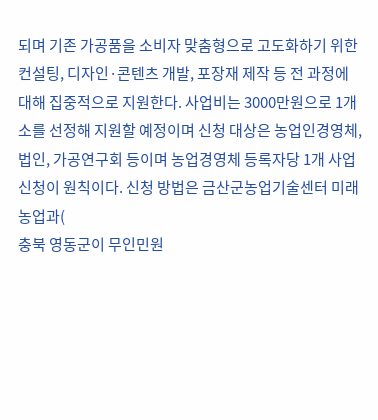되며 기존 가공품을 소비자 맞춤형으로 고도화하기 위한 컨설팅, 디자인·콘텐츠 개발, 포장재 제작 등 전 과정에 대해 집중적으로 지원한다. 사업비는 3000만원으로 1개소를 선정해 지원할 예정이며 신청 대상은 농업인경영체, 법인, 가공연구회 등이며 농업경영체 등록자당 1개 사업 신청이 원칙이다. 신청 방법은 금산군농업기술센터 미래농업과(
충북 영동군이 무인민원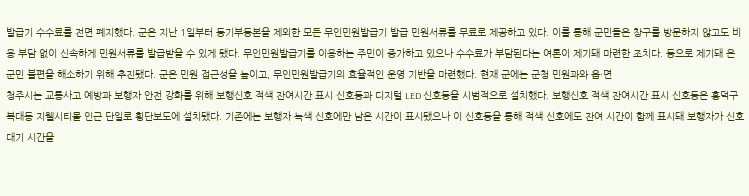발급기 수수료를 전면 폐지했다. 군은 지난 1일부터 등기부등본을 제외한 모든 무인민원발급기 발급 민원서류를 무료로 제공하고 있다. 이를 통해 군민들은 창구를 방문하지 않고도 비용 부담 없이 신속하게 민원서류를 발급받을 수 있게 됐다. 무인민원발급기를 이용하는 주민이 증가하고 있으나 수수료가 부담된다는 여론이 제기돼 마련한 조치다. 등으로 제기돼 온 군민 불편을 해소하기 위해 추진됐다. 군은 민원 접근성을 높이고, 무인민원발급기의 효율적인 운영 기반을 마련했다. 현재 군에는 군청 민원과와 읍·면
청주시는 교통사고 예방과 보행자 안전 강화를 위해 보행신호 적색 잔여시간 표시 신호등과 디지털 LED 신호등을 시범적으로 설치했다. 보행신호 적색 잔여시간 표시 신호등은 흥덕구 복대동 지웰시티몰 인근 단일로 횡단보도에 설치됐다. 기존에는 보행자 녹색 신호에만 남은 시간이 표시됐으나 이 신호등을 통해 적색 신호에도 잔여 시간이 함께 표시돼 보행자가 신호 대기 시간을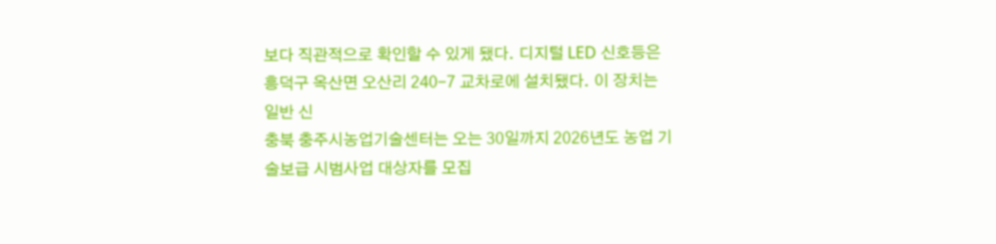보다 직관적으로 확인할 수 있게 됐다. 디지털 LED 신호등은 흥덕구 옥산면 오산리 240-7 교차로에 설치됐다. 이 장치는 일반 신
충북 충주시농업기술센터는 오는 30일까지 2026년도 농업 기술보급 시범사업 대상자를 모집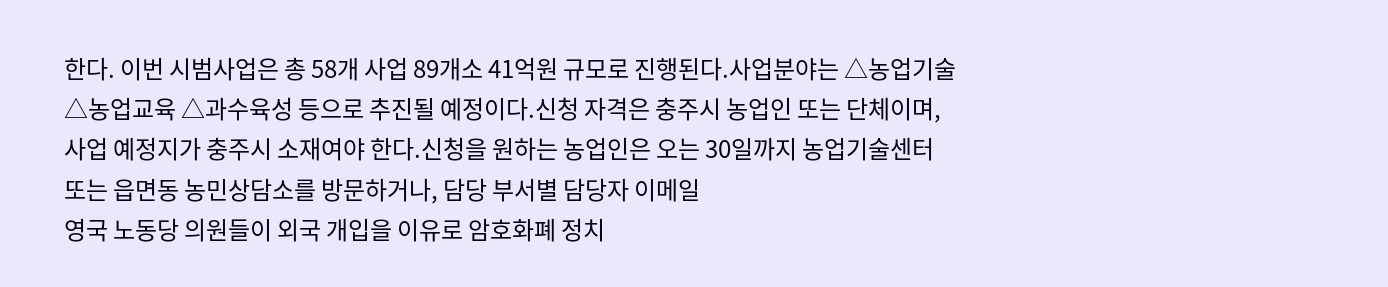한다. 이번 시범사업은 총 58개 사업 89개소 41억원 규모로 진행된다.사업분야는 △농업기술 △농업교육 △과수육성 등으로 추진될 예정이다.신청 자격은 충주시 농업인 또는 단체이며, 사업 예정지가 충주시 소재여야 한다.신청을 원하는 농업인은 오는 30일까지 농업기술센터 또는 읍면동 농민상담소를 방문하거나, 담당 부서별 담당자 이메일
영국 노동당 의원들이 외국 개입을 이유로 암호화폐 정치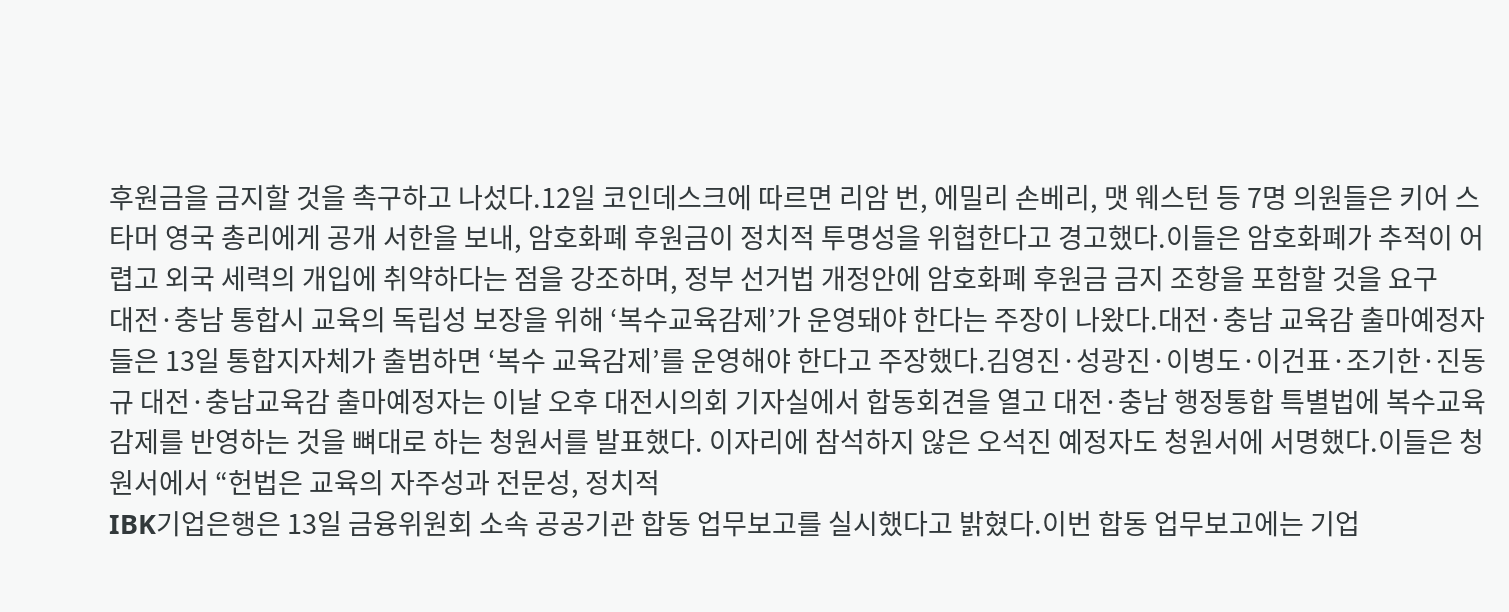후원금을 금지할 것을 촉구하고 나섰다.12일 코인데스크에 따르면 리암 번, 에밀리 손베리, 맷 웨스턴 등 7명 의원들은 키어 스타머 영국 총리에게 공개 서한을 보내, 암호화폐 후원금이 정치적 투명성을 위협한다고 경고했다.이들은 암호화폐가 추적이 어렵고 외국 세력의 개입에 취약하다는 점을 강조하며, 정부 선거법 개정안에 암호화폐 후원금 금지 조항을 포함할 것을 요구
대전·충남 통합시 교육의 독립성 보장을 위해 ‘복수교육감제’가 운영돼야 한다는 주장이 나왔다.대전·충남 교육감 출마예정자들은 13일 통합지자체가 출범하면 ‘복수 교육감제’를 운영해야 한다고 주장했다.김영진·성광진·이병도·이건표·조기한·진동규 대전·충남교육감 출마예정자는 이날 오후 대전시의회 기자실에서 합동회견을 열고 대전·충남 행정통합 특별법에 복수교육감제를 반영하는 것을 뼈대로 하는 청원서를 발표했다. 이자리에 참석하지 않은 오석진 예정자도 청원서에 서명했다.이들은 청원서에서 “헌법은 교육의 자주성과 전문성, 정치적
IBK기업은행은 13일 금융위원회 소속 공공기관 합동 업무보고를 실시했다고 밝혔다.이번 합동 업무보고에는 기업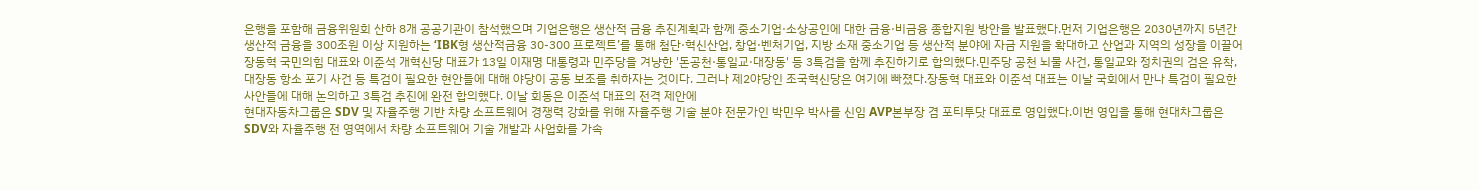은행을 포함해 금융위원회 산하 8개 공공기관이 참석했으며 기업은행은 생산적 금융 추진계획과 함께 중소기업·소상공인에 대한 금융·비금융 종합지원 방안을 발표했다.먼저 기업은행은 2030년까지 5년간 생산적 금융을 300조원 이상 지원하는 ‘IBK형 생산적금융 30-300 프로젝트’를 통해 첨단·혁신산업, 창업·벤처기업, 지방 소재 중소기업 등 생산적 분야에 자금 지원을 확대하고 산업과 지역의 성장을 이끌어
장동혁 국민의힘 대표와 이준석 개혁신당 대표가 13일 이재명 대통령과 민주당을 겨냥한 '돈공천·통일교·대장동' 등 3특검을 함께 추진하기로 합의했다.민주당 공천 뇌물 사건, 통일교와 정치권의 검은 유착, 대장동 항소 포기 사건 등 특검이 필요한 현안들에 대해 야당이 공동 보조를 취하자는 것이다. 그러나 제2야당인 조국혁신당은 여기에 빠졌다.장동혁 대표와 이준석 대표는 이날 국회에서 만나 특검이 필요한 사안들에 대해 논의하고 3특검 추진에 완전 합의했다. 이날 회동은 이준석 대표의 전격 제안에
현대자동차그룹은 SDV 및 자율주행 기반 차량 소프트웨어 경쟁력 강화를 위해 자율주행 기술 분야 전문가인 박민우 박사를 신임 AVP본부장 겸 포티투닷 대표로 영입했다.이번 영입을 통해 현대차그룹은 SDV와 자율주행 전 영역에서 차량 소프트웨어 기술 개발과 사업화를 가속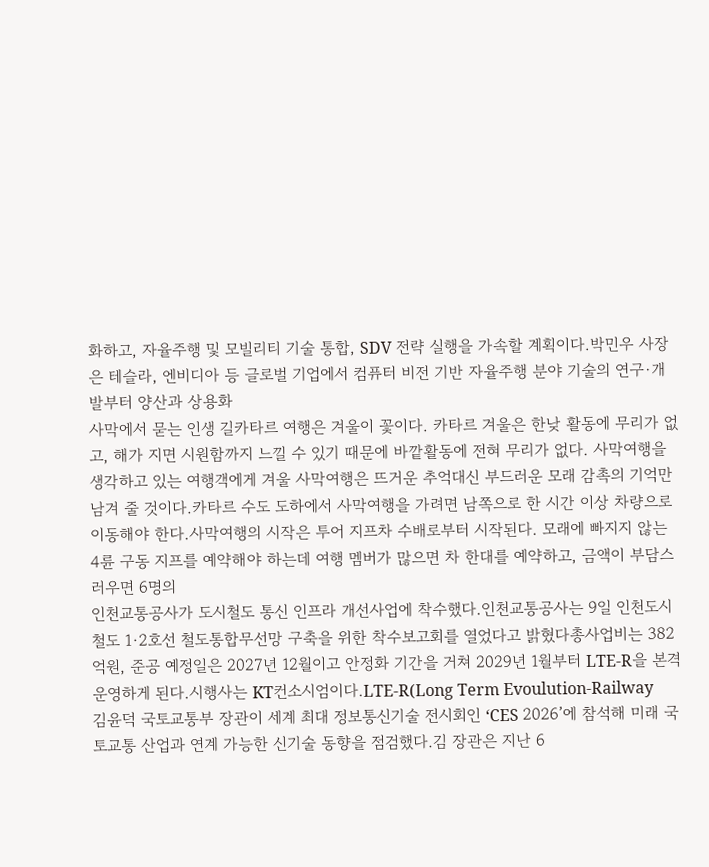화하고, 자율주행 및 모빌리티 기술 통합, SDV 전략 실행을 가속할 계획이다.박민우 사장은 테슬라, 엔비디아 등 글로벌 기업에서 컴퓨터 비전 기반 자율주행 분야 기술의 연구·개발부터 양산과 상용화
사막에서 묻는 인생 길카타르 여행은 겨울이 꽃이다. 카타르 겨울은 한낮 활동에 무리가 없고, 해가 지면 시원함까지 느낄 수 있기 때문에 바깥활동에 전혀 무리가 없다. 사막여행을 생각하고 있는 여행객에게 겨울 사막여행은 뜨거운 추억대신 부드러운 모래 감촉의 기억만 남겨 줄 것이다.카타르 수도 도하에서 사막여행을 가려면 남쪽으로 한 시간 이상 차량으로 이동해야 한다.사막여행의 시작은 투어 지프차 수배로부터 시작된다. 모래에 빠지지 않는 4륜 구동 지프를 예약해야 하는데 여행 멤버가 많으면 차 한대를 예약하고, 금액이 부담스러우면 6명의
인천교통공사가 도시철도 통신 인프라 개선사업에 착수했다.인천교통공사는 9일 인천도시철도 1·2호선 철도통합무선망 구축을 위한 착수보고회를 열었다고 밝혔다총사업비는 382억원, 준공 예정일은 2027년 12월이고 안정화 기간을 거쳐 2029년 1월부터 LTE-R을 본격 운영하게 된다.시행사는 KT컨소시엄이다.LTE-R(Long Term Evoulution-Railway
김윤덕 국토교통부 장관이 세계 최대 정보통신기술 전시회인 ‘CES 2026’에 참석해 미래 국토교통 산업과 연계 가능한 신기술 동향을 점검했다.김 장관은 지난 6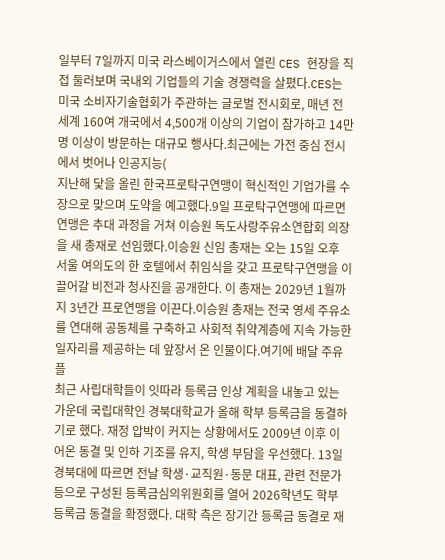일부터 7일까지 미국 라스베이거스에서 열린 CES 현장을 직접 둘러보며 국내외 기업들의 기술 경쟁력을 살폈다.CES는 미국 소비자기술협회가 주관하는 글로벌 전시회로, 매년 전 세계 160여 개국에서 4,500개 이상의 기업이 참가하고 14만 명 이상이 방문하는 대규모 행사다.최근에는 가전 중심 전시에서 벗어나 인공지능(
지난해 닻을 올린 한국프로탁구연맹이 혁신적인 기업가를 수장으로 맞으며 도약을 예고했다.9일 프로탁구연맹에 따르면 연맹은 추대 과정을 거쳐 이승원 독도사랑주유소연합회 의장을 새 총재로 선임했다.이승원 신임 총재는 오는 15일 오후 서울 여의도의 한 호텔에서 취임식을 갖고 프로탁구연맹을 이끌어갈 비전과 청사진을 공개한다. 이 총재는 2029년 1월까지 3년간 프로연맹을 이끈다.이승원 총재는 전국 영세 주유소를 연대해 공동체를 구축하고 사회적 취약계층에 지속 가능한 일자리를 제공하는 데 앞장서 온 인물이다.여기에 배달 주유 플
최근 사립대학들이 잇따라 등록금 인상 계획을 내놓고 있는 가운데 국립대학인 경북대학교가 올해 학부 등록금을 동결하기로 했다. 재정 압박이 커지는 상황에서도 2009년 이후 이어온 동결 및 인하 기조를 유지, 학생 부담을 우선했다. 13일 경북대에 따르면 전날 학생·교직원·동문 대표, 관련 전문가 등으로 구성된 등록금심의위원회를 열어 2026학년도 학부 등록금 동결을 확정했다. 대학 측은 장기간 등록금 동결로 재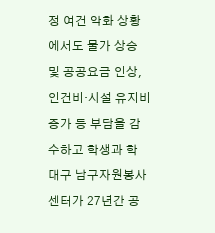정 여건 악화 상황에서도 물가 상승 및 공공요금 인상, 인건비·시설 유지비 증가 등 부담을 감수하고 학생과 학
대구 남구자원봉사센터가 27년간 공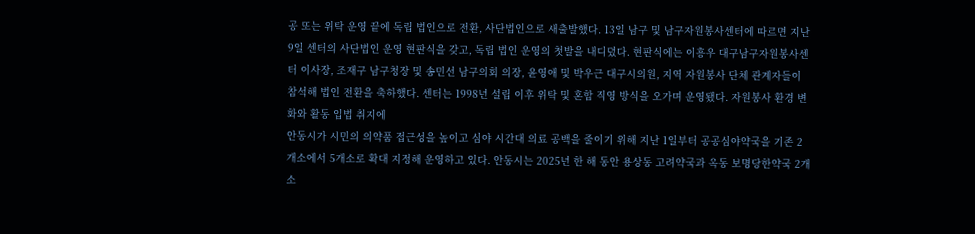공 또는 위탁 운영 끝에 독립 법인으로 전환, 사단법인으로 새출발했다. 13일 남구 및 남구자원봉사센터에 따르면 지난 9일 센터의 사단법인 운영 현판식을 갖고, 독립 법인 운영의 첫발을 내디뎠다. 현판식에는 이흥우 대구남구자원봉사센터 이사장, 조재구 남구청장 및 송민선 남구의회 의장, 윤영애 및 박우근 대구시의원, 지역 자원봉사 단체 관계자들이 참석해 법인 전환을 축하했다. 센터는 1998년 설립 이후 위탁 및 혼합 직영 방식을 오가며 운영됐다. 자원봉사 환경 변화와 활동 입법 취지에
안동시가 시민의 의약품 접근성을 높이고 심야 시간대 의료 공백을 줄이기 위해 지난 1일부터 공공심야약국을 기존 2개소에서 5개소로 확대 지정해 운영하고 있다. 안동시는 2025년 한 해 동안 용상동 고려약국과 옥동 보명당한약국 2개소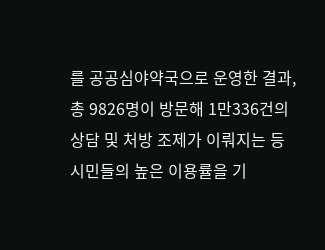를 공공심야약국으로 운영한 결과, 총 9826명이 방문해 1만336건의 상담 및 처방 조제가 이뤄지는 등 시민들의 높은 이용률을 기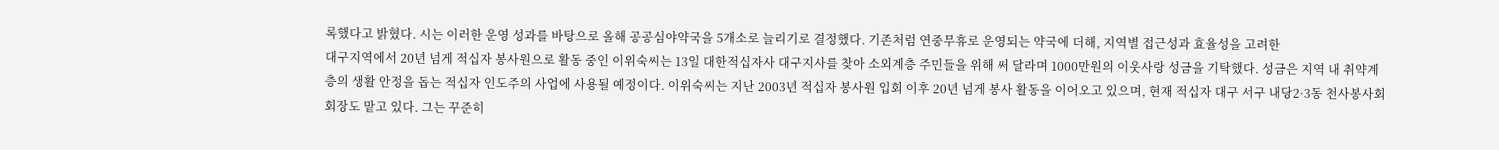록했다고 밝혔다. 시는 이러한 운영 성과를 바탕으로 올해 공공심야약국을 5개소로 늘리기로 결정했다. 기존처럼 연중무휴로 운영되는 약국에 더해, 지역별 접근성과 효율성을 고려한
대구지역에서 20년 넘게 적십자 봉사원으로 활동 중인 이위숙씨는 13일 대한적십자사 대구지사를 찾아 소외계층 주민들을 위해 써 달라며 1000만원의 이웃사랑 성금을 기탁했다. 성금은 지역 내 취약계층의 생활 안정을 돕는 적십자 인도주의 사업에 사용될 예정이다. 이위숙씨는 지난 2003년 적십자 봉사원 입회 이후 20년 넘게 봉사 활동을 이어오고 있으며, 현재 적십자 대구 서구 내당2·3동 천사봉사회 회장도 맡고 있다. 그는 꾸준히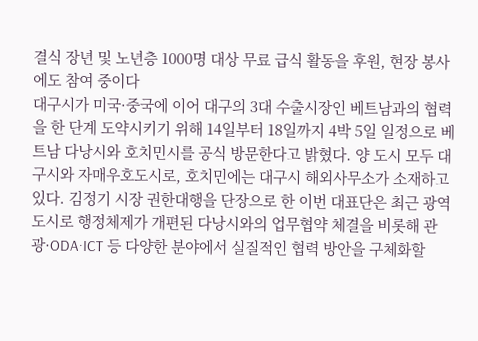결식 장년 및 노년층 1000명 대상 무료 급식 활동을 후원, 현장 봉사에도 참여 중이다
대구시가 미국·중국에 이어 대구의 3대 수출시장인 베트남과의 협력을 한 단계 도약시키기 위해 14일부터 18일까지 4박 5일 일정으로 베트남 다낭시와 호치민시를 공식 방문한다고 밝혔다. 양 도시 모두 대구시와 자매우호도시로, 호치민에는 대구시 해외사무소가 소재하고 있다. 김정기 시장 권한대행을 단장으로 한 이번 대표단은 최근 광역도시로 행정체제가 개편된 다낭시와의 업무협약 체결을 비롯해 관광·ODA·ICT 등 다양한 분야에서 실질적인 협력 방안을 구체화할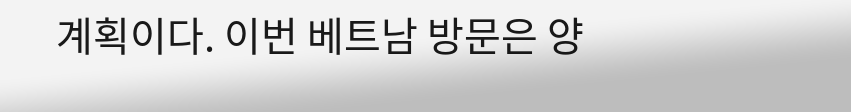계획이다. 이번 베트남 방문은 양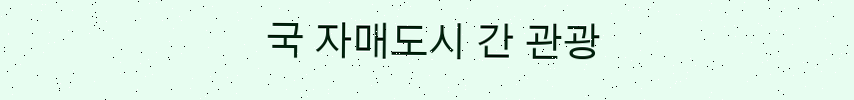국 자매도시 간 관광